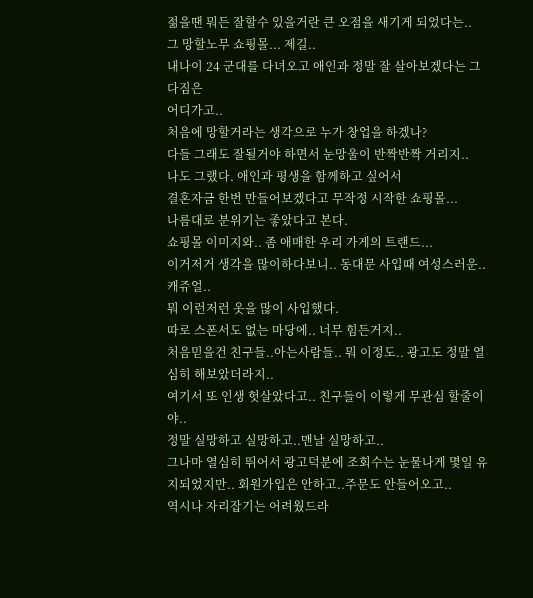젊을땐 뭐든 잘할수 있을거란 큰 오점을 새기게 되었다는..
그 망할노무 쇼핑몰... 제길..
내나이 24 군대를 다녀오고 애인과 정말 잘 살아보겠다는 그 다짐은
어디가고..
처음에 망할거라는 생각으로 누가 창업을 하겠나?
다들 그래도 잘될거야 하면서 눈망울이 반짝반짝 거리지..
나도 그랬다. 애인과 평생을 함께하고 싶어서
결혼자금 한번 만들어보겠다고 무작정 시작한 쇼핑몰...
나름대로 분위기는 좋았다고 본다.
쇼핑몰 이미지와.. 좀 애매한 우리 가게의 트랜드...
이거저거 생각을 많이하다보니.. 동대문 사입때 여성스러운..캐쥬얼..
뭐 이런저런 옷을 많이 사입했다.
따로 스폰서도 없는 마당에.. 너무 힘든거지..
처음믿을건 친구들..아는사람들.. 뭐 이정도.. 광고도 정말 열심히 해보았더라지..
여기서 또 인생 헛살았다고.. 친구들이 이렇게 무관심 할줄이야..
정말 실망하고 실망하고..맨날 실망하고..
그나마 열심히 뛰어서 광고덕분에 조회수는 눈물나게 몇일 유지되었지만.. 회원가입은 안하고..주문도 안들어오고..
역시나 자리잡기는 어려웠드라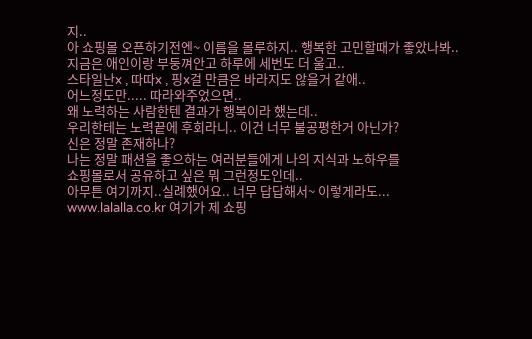지..
아 쇼핑몰 오픈하기전엔~ 이름을 몰루하지.. 행복한 고민할때가 좋았나봐..
지금은 애인이랑 부둥껴안고 하루에 세번도 더 울고..
스타일난x , 따따x , 핑x걸 만큼은 바라지도 않을거 같애..
어느정도만..... 따라와주었으면..
왜 노력하는 사람한텐 결과가 행복이라 했는데..
우리한테는 노력끝에 후회라니.. 이건 너무 불공평한거 아닌가?
신은 정말 존재하나?
나는 정말 패션을 좋으하는 여러분들에게 나의 지식과 노하우를
쇼핑몰로서 공유하고 싶은 뭐 그런정도인데..
아무튼 여기까지..실례했어요.. 너무 답답해서~ 이렇게라도...
www.lalalla.co.kr 여기가 제 쇼핑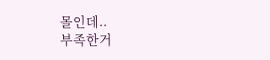몰인데..
부족한거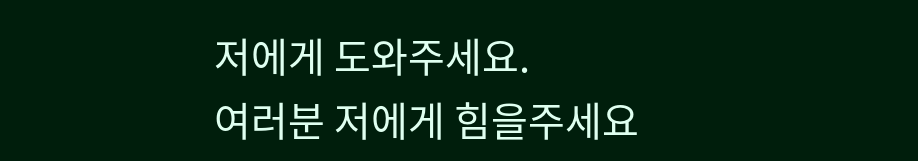저에게 도와주세요.
여러분 저에게 힘을주세요